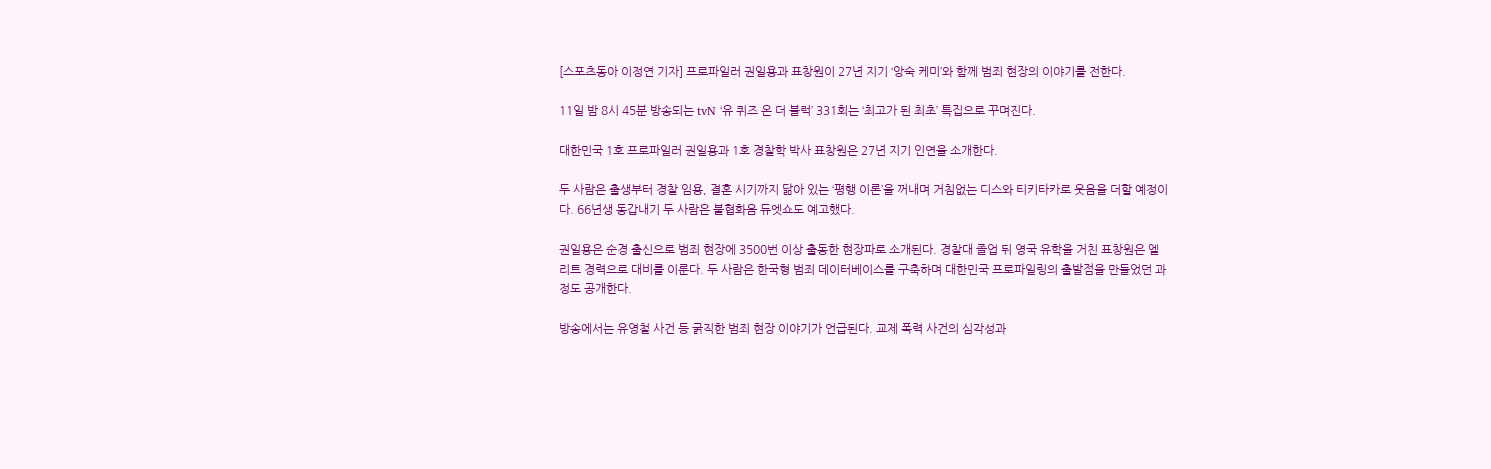[스포츠동아 이정연 기자] 프로파일러 권일용과 표창원이 27년 지기 ‘앙숙 케미’와 함께 범죄 현장의 이야기를 전한다.

11일 밤 8시 45분 방송되는 tvN ‘유 퀴즈 온 더 블럭’ 331회는 ‘최고가 된 최초’ 특집으로 꾸며진다.

대한민국 1호 프로파일러 권일용과 1호 경찰학 박사 표창원은 27년 지기 인연을 소개한다.

두 사람은 출생부터 경찰 임용, 결혼 시기까지 닮아 있는 ‘평행 이론’을 꺼내며 거침없는 디스와 티키타카로 웃음을 더할 예정이다. 66년생 동갑내기 두 사람은 불협화음 듀엣쇼도 예고했다.

권일용은 순경 출신으로 범죄 현장에 3500번 이상 출동한 현장파로 소개된다. 경찰대 졸업 뒤 영국 유학을 거친 표창원은 엘리트 경력으로 대비를 이룬다. 두 사람은 한국형 범죄 데이터베이스를 구축하며 대한민국 프로파일링의 출발점을 만들었던 과정도 공개한다.

방송에서는 유영철 사건 등 굵직한 범죄 현장 이야기가 언급된다. 교제 폭력 사건의 심각성과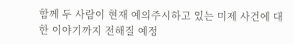함께 두 사람이 현재 예의주시하고 있는 미제 사건에 대한 이야기까지 전해질 예정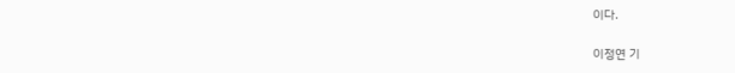이다.


이정연 기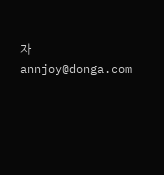자 annjoy@donga.com